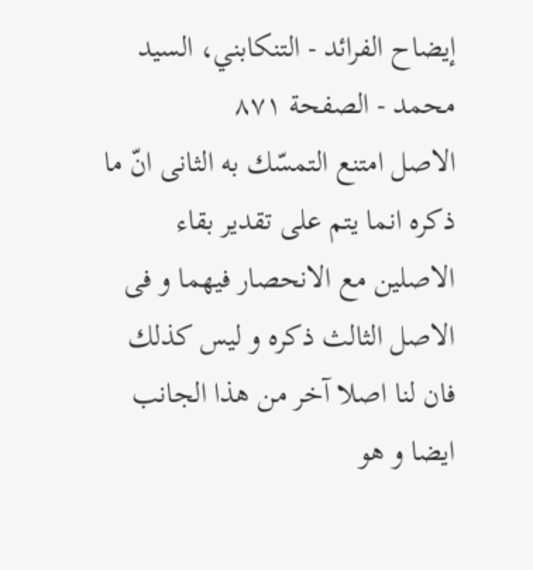إيضاح الفرائد - التنكابني، السيد محمد - الصفحة ٨٧١
الاصل امتنع التمسّك به الثانى انّ ما ذكره انما يتم على تقدير بقاء الاصلين مع الانحصار فيهما و فى الاصل الثالث ذكره و ليس كذلك فان لنا اصلا آخر من هذا الجانب ايضا و هو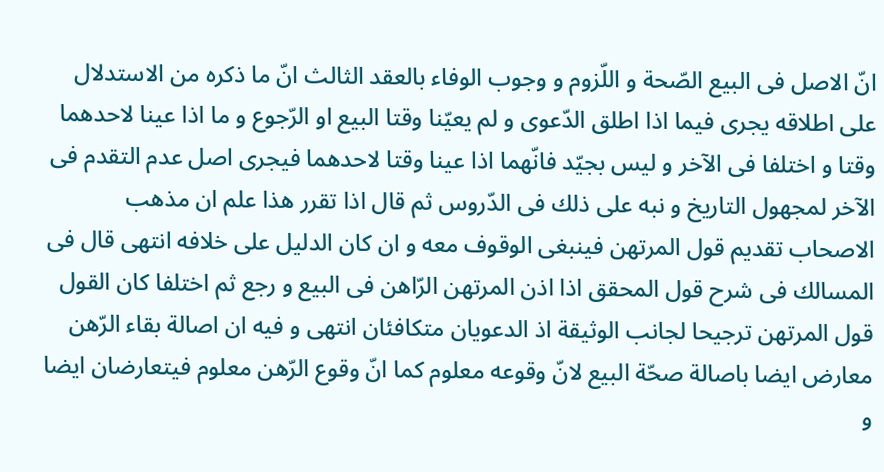انّ الاصل فى البيع الصّحة و اللّزوم و وجوب الوفاء بالعقد الثالث انّ ما ذكره من الاستدلال على اطلاقه يجرى فيما اذا اطلق الدّعوى و لم يعيّنا وقتا البيع او الرّجوع و ما اذا عينا لاحدهما وقتا و اختلفا فى الآخر و ليس بجيّد فانّهما اذا عينا وقتا لاحدهما فيجرى اصل عدم التقدم فى الآخر لمجهول التاريخ و نبه على ذلك فى الدّروس ثم قال اذا تقرر هذا علم ان مذهب الاصحاب تقديم قول المرتهن فينبغى الوقوف معه و ان كان الدليل على خلافه انتهى قال فى المسالك فى شرح قول المحقق اذا اذن المرتهن الرّاهن فى البيع و رجع ثم اختلفا كان القول قول المرتهن ترجيحا لجانب الوثيقة اذ الدعويان متكافئان انتهى و فيه ان اصالة بقاء الرّهن معارض ايضا باصالة صحّة البيع لانّ وقوعه معلوم كما انّ وقوع الرّهن معلوم فيتعارضان ايضا و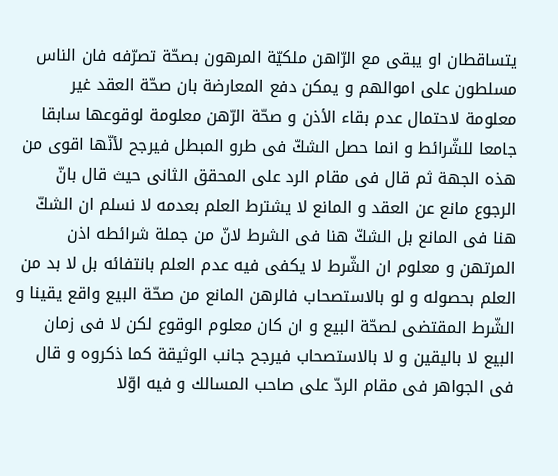يتساقطان او يبقى مع الرّاهن ملكيّة المرهون بصحّة تصرّفه فان الناس مسلطون على اموالهم و يمكن دفع المعارضة بان صحّة العقد غير معلومة لاحتمال عدم بقاء الأذن و صحّة الرّهن معلومة لوقوعها سابقا جامعا للشّرائط و انما حصل الشكّ فى طرو المبطل فيرجح لأنّها اقوى من هذه الجهة ثم قال فى مقام الرد على المحقق الثانى حيث قال بانّ الرجوع مانع عن العقد و المانع لا يشترط العلم بعدمه لا نسلم ان الشكّ هنا فى المانع بل الشكّ هنا فى الشرط لانّ من جملة شرائطه اذن المرتهن و معلوم ان الشّرط لا يكفى فيه عدم العلم بانتفائه بل لا بد من العلم بحصوله و لو بالاستصحاب فالرهن المانع من صحّة البيع واقع يقينا و الشّرط المقتضى لصحّة البيع و ان كان معلوم الوقوع لكن لا فى زمان البيع لا باليقين و لا بالاستصحاب فيرجح جانب الوثيقة كما ذكروه و قال فى الجواهر فى مقام الردّ على صاحب المسالك و فيه اوّلا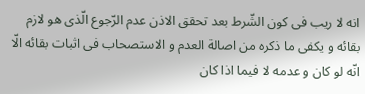انه لا ريب فى كون الشّرط بعد تحقق الاذن عدم الرّجوع الّذى هو لازم بقائه و يكفى ما ذكره من اصالة العدم و الاستصحاب فى اثبات بقائه الّا انّه لو كان و عدمه لا فيما اذا كان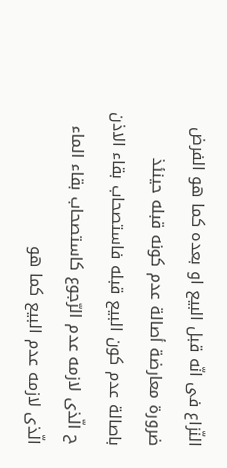النّزاع فى انّه قبل البيع او بعده كما هو الفرض ضرورة معارضة أصالة عدم كونه قبله حينئذ باصالة عدم كون البيع قبله فاستصحاب بقاء الاذن ح الّذى لازمه عدم الرّجوع كاستصحاب بقاء الماء الّذى لازمه عدم البيع كما هو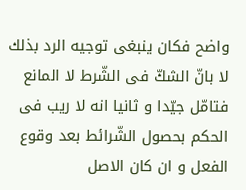واضح فكان ينبغى توجيه الرد بذلك لا بانّ الشكّ فى الشّرط لا المانع فتامّل جيّدا و ثانيا انه لا ريب فى الحكم بحصول الشّرائط بعد وقوع الفعل و ان كان الاصل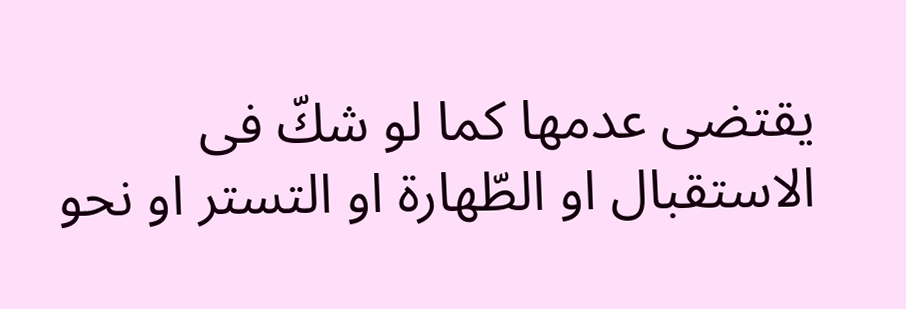يقتضى عدمها كما لو شكّ فى الاستقبال او الطّهارة او التستر او نحو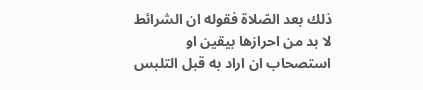ذلك بعد الصّلاة فقوله ان الشرائط لا بد من احرازها بيقين او استصحاب ان اراد به قبل التلبس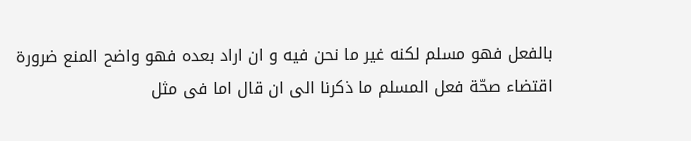بالفعل فهو مسلم لكنه غير ما نحن فيه و ان اراد بعده فهو واضح المنع ضرورة اقتضاء صحّة فعل المسلم ما ذكرنا الى ان قال اما فى مثل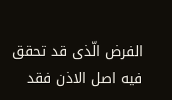الفرض الّذى قد تحقق فيه اصل الاذن فقد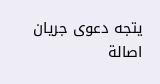يتجه دعوى جريان اصالة